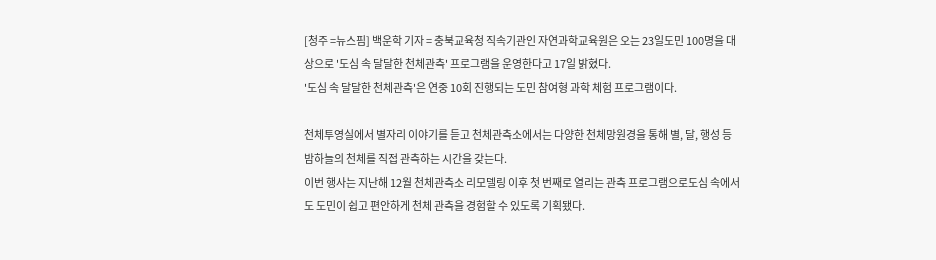[청주 =뉴스핌] 백운학 기자 = 충북교육청 직속기관인 자연과학교육원은 오는 23일도민 100명을 대상으로 '도심 속 달달한 천체관측' 프로그램을 운영한다고 17일 밝혔다.
'도심 속 달달한 천체관측'은 연중 10회 진행되는 도민 참여형 과학 체험 프로그램이다.

천체투영실에서 별자리 이야기를 듣고 천체관측소에서는 다양한 천체망원경을 통해 별, 달, 행성 등 밤하늘의 천체를 직접 관측하는 시간을 갖는다.
이번 행사는 지난해 12월 천체관측소 리모델링 이후 첫 번째로 열리는 관측 프로그램으로도심 속에서도 도민이 쉽고 편안하게 천체 관측을 경험할 수 있도록 기획됐다.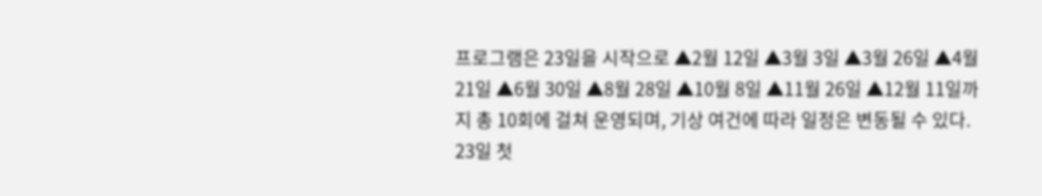프로그램은 23일을 시작으로 ▲2월 12일 ▲3월 3일 ▲3월 26일 ▲4월 21일 ▲6월 30일 ▲8월 28일 ▲10월 8일 ▲11월 26일 ▲12월 11일까지 총 10회에 걸쳐 운영되며, 기상 여건에 따라 일정은 변동될 수 있다.
23일 첫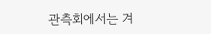관측회에서는 겨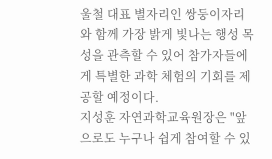울철 대표 별자리인 쌍둥이자리와 함께 가장 밝게 빛나는 행성 목성을 관측할 수 있어 참가자들에게 특별한 과학 체험의 기회를 제공할 예정이다.
지성훈 자연과학교육원장은 "앞으로도 누구나 쉽게 참여할 수 있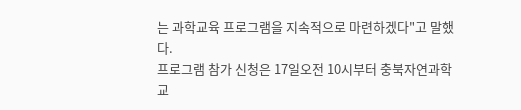는 과학교육 프로그램을 지속적으로 마련하겠다"고 말했다.
프로그램 참가 신청은 17일오전 10시부터 충북자연과학교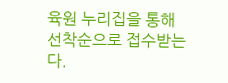육원 누리집을 통해 선착순으로 접수받는다.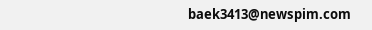baek3413@newspim.com